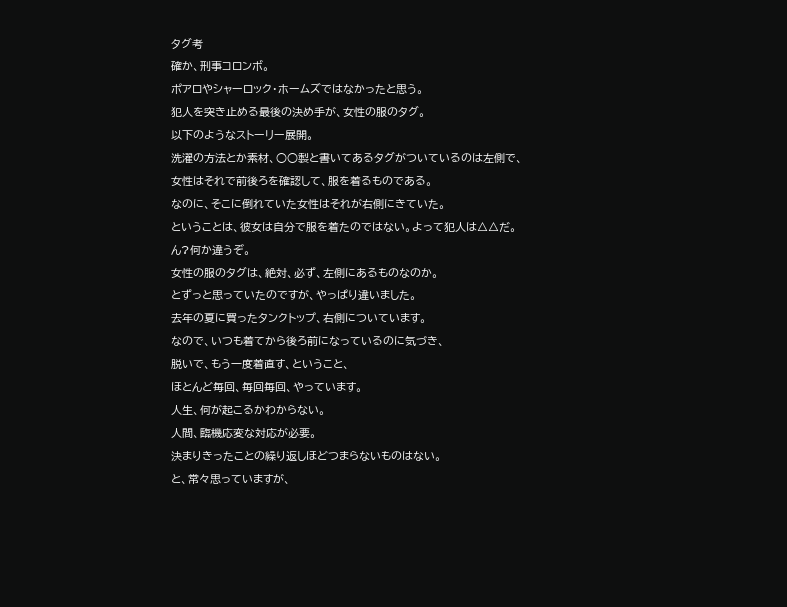タグ考
確か、刑事コロンボ。
ポアロやシャーロック・ホームズではなかったと思う。
犯人を突き止める最後の決め手が、女性の服のタグ。
以下のようなストーリー展開。
洗濯の方法とか素材、○○製と書いてあるタグがついているのは左側で、
女性はそれで前後ろを確認して、服を着るものである。
なのに、そこに倒れていた女性はそれが右側にきていた。
ということは、彼女は自分で服を着たのではない。よって犯人は△△だ。
ん?何か違うぞ。
女性の服のタグは、絶対、必ず、左側にあるものなのか。
とずっと思っていたのですが、やっぱり違いました。
去年の夏に買ったタンクトップ、右側についています。
なので、いつも着てから後ろ前になっているのに気づき、
脱いで、もう一度着直す、ということ、
ほとんど毎回、毎回毎回、やっています。
人生、何が起こるかわからない。
人間、臨機応変な対応が必要。
決まりきったことの繰り返しほどつまらないものはない。
と、常々思っていますが、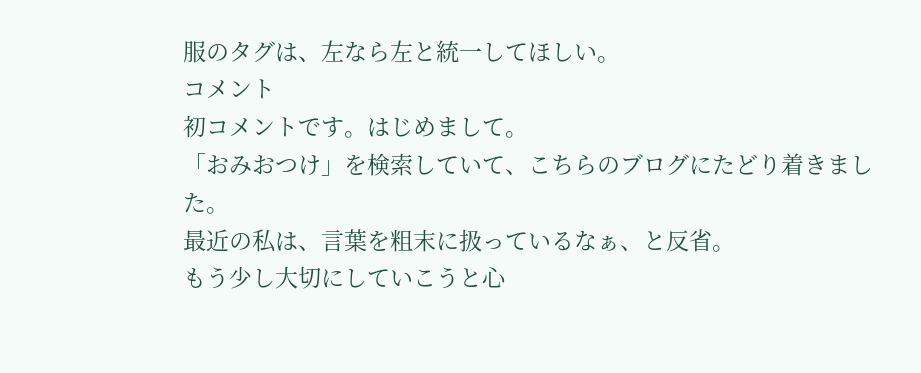服のタグは、左なら左と統一してほしい。
コメント
初コメントです。はじめまして。
「おみおつけ」を検索していて、こちらのブログにたどり着きました。
最近の私は、言葉を粗末に扱っているなぁ、と反省。
もう少し大切にしていこうと心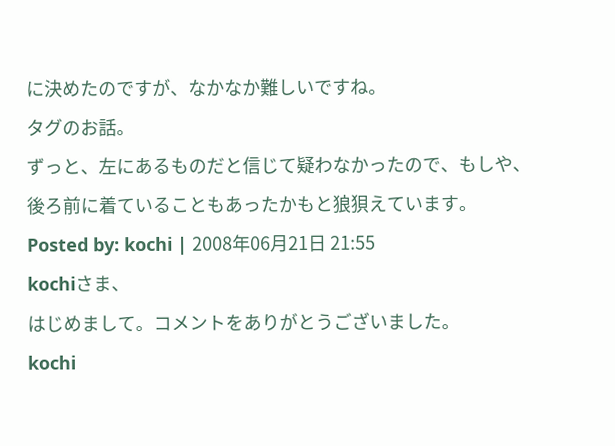に決めたのですが、なかなか難しいですね。
タグのお話。
ずっと、左にあるものだと信じて疑わなかったので、もしや、後ろ前に着ていることもあったかもと狼狽えています。
Posted by: kochi | 2008年06月21日 21:55
kochiさま、
はじめまして。コメントをありがとうございました。
kochi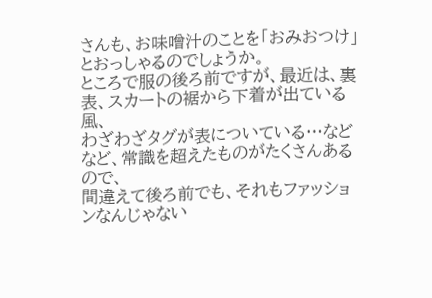さんも、お味噌汁のことを「おみおつけ」とおっしゃるのでしょうか。
ところで服の後ろ前ですが、最近は、裏表、スカートの裾から下着が出ている風、
わざわざタグが表についている…などなど、常識を超えたものがたくさんあるので、
間違えて後ろ前でも、それもファッションなんじゃない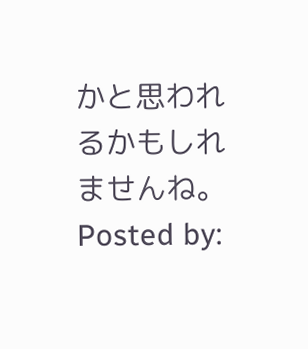かと思われるかもしれませんね。
Posted by: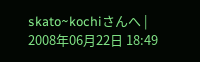skato~kochiさんへ | 2008年06月22日 18:49